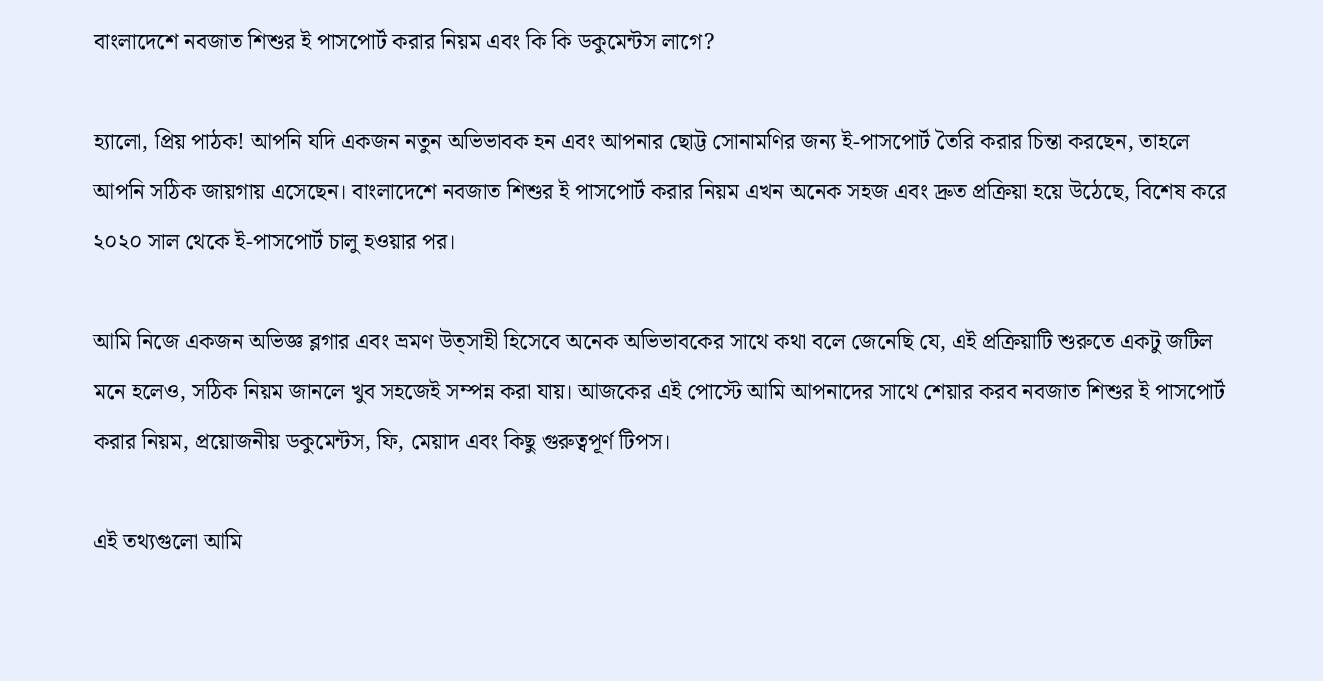বাংলাদেশে নবজাত শিশুর ই পাসপোর্ট করার নিয়ম এবং কি কি ডকুমেন্টস লাগে?

হ্যালো, প্রিয় পাঠক! আপনি যদি একজন নতুন অভিভাবক হন এবং আপনার ছোট্ট সোনামণির জন্য ই-পাসপোর্ট তৈরি করার চিন্তা করছেন, তাহলে আপনি সঠিক জায়গায় এসেছেন। বাংলাদেশে নবজাত শিশুর ই পাসপোর্ট করার নিয়ম এখন অনেক সহজ এবং দ্রুত প্রক্রিয়া হয়ে উঠেছে, বিশেষ করে ২০২০ সাল থেকে ই-পাসপোর্ট চালু হওয়ার পর।

আমি নিজে একজন অভিজ্ঞ ব্লগার এবং ভ্রমণ উত্সাহী হিসেবে অনেক অভিভাবকের সাথে কথা বলে জেনেছি যে, এই প্রক্রিয়াটি শুরুতে একটু জটিল মনে হলেও, সঠিক নিয়ম জানলে খুব সহজেই সম্পন্ন করা যায়। আজকের এই পোস্টে আমি আপনাদের সাথে শেয়ার করব নবজাত শিশুর ই পাসপোর্ট করার নিয়ম, প্রয়োজনীয় ডকুমেন্টস, ফি, মেয়াদ এবং কিছু গুরুত্বপূর্ণ টিপস।

এই তথ্যগুলো আমি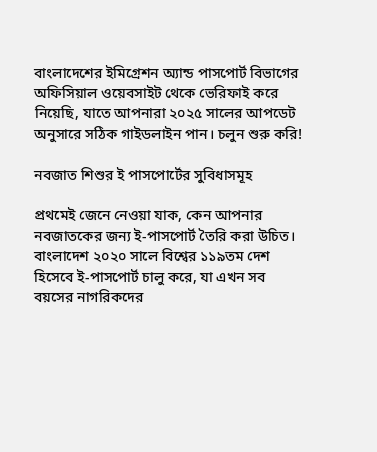বাংলাদেশের ইমিগ্রেশন অ্যান্ড পাসপোর্ট বিভাগের অফিসিয়াল ওয়েবসাইট থেকে ভেরিফাই করে নিয়েছি, যাতে আপনারা ২০২৫ সালের আপডেট অনুসারে সঠিক গাইডলাইন পান। চলুন শুরু করি!

নবজাত শিশুর ই পাসপোর্টের সুবিধাসমূহ

প্রথমেই জেনে নেওয়া যাক, কেন আপনার নবজাতকের জন্য ই-পাসপোর্ট তৈরি করা উচিত। বাংলাদেশ ২০২০ সালে বিশ্বের ১১৯তম দেশ হিসেবে ই-পাসপোর্ট চালু করে, যা এখন সব বয়সের নাগরিকদের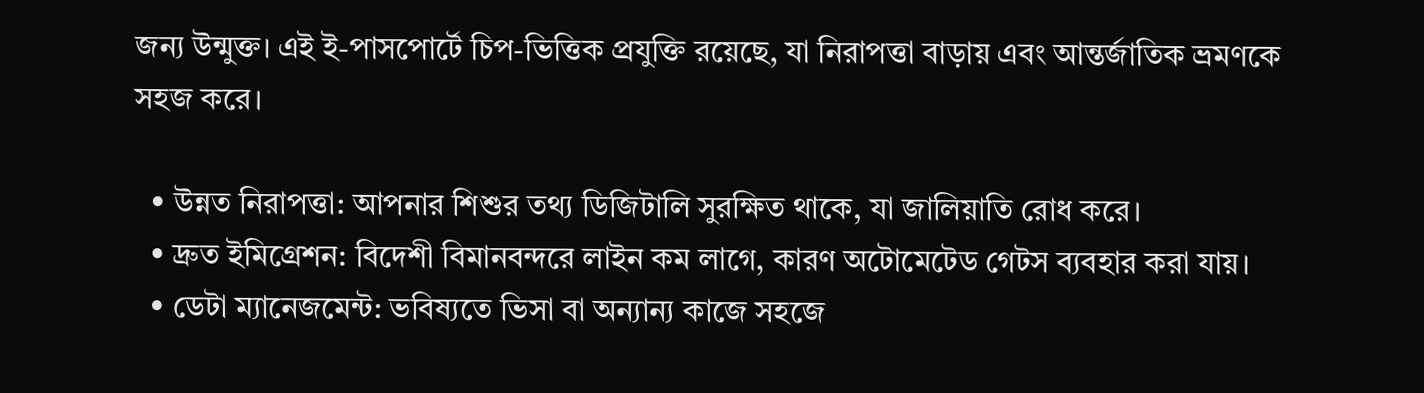জন্য উন্মুক্ত। এই ই-পাসপোর্টে চিপ-ভিত্তিক প্রযুক্তি রয়েছে, যা নিরাপত্তা বাড়ায় এবং আন্তর্জাতিক ভ্রমণকে সহজ করে।

  • উন্নত নিরাপত্তা: আপনার শিশুর তথ্য ডিজিটালি সুরক্ষিত থাকে, যা জালিয়াতি রোধ করে।
  • দ্রুত ইমিগ্রেশন: বিদেশী বিমানবন্দরে লাইন কম লাগে, কারণ অটোমেটেড গেটস ব্যবহার করা যায়।
  • ডেটা ম্যানেজমেন্ট: ভবিষ্যতে ভিসা বা অন্যান্য কাজে সহজে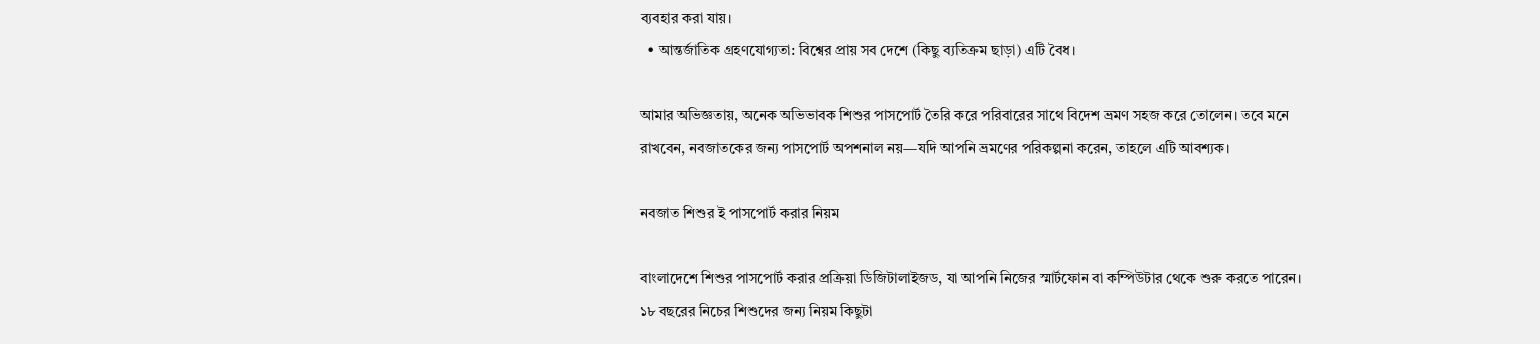ব্যবহার করা যায়।
  • আন্তর্জাতিক গ্রহণযোগ্যতা: বিশ্বের প্রায় সব দেশে (কিছু ব্যতিক্রম ছাড়া) এটি বৈধ।

আমার অভিজ্ঞতায়, অনেক অভিভাবক শিশুর পাসপোর্ট তৈরি করে পরিবারের সাথে বিদেশ ভ্রমণ সহজ করে তোলেন। তবে মনে রাখবেন, নবজাতকের জন্য পাসপোর্ট অপশনাল নয়—যদি আপনি ভ্রমণের পরিকল্পনা করেন, তাহলে এটি আবশ্যক।

নবজাত শিশুর ই পাসপোর্ট করার নিয়ম

বাংলাদেশে শিশুর পাসপোর্ট করার প্রক্রিয়া ডিজিটালাইজড, যা আপনি নিজের স্মার্টফোন বা কম্পিউটার থেকে শুরু করতে পারেন। ১৮ বছরের নিচের শিশুদের জন্য নিয়ম কিছুটা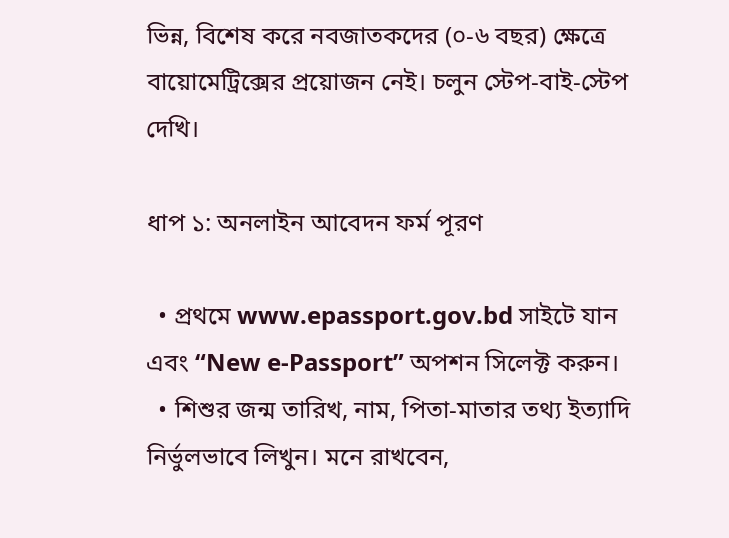ভিন্ন, বিশেষ করে নবজাতকদের (০-৬ বছর) ক্ষেত্রে বায়োমেট্রিক্সের প্রয়োজন নেই। চলুন স্টেপ-বাই-স্টেপ দেখি।

ধাপ ১: অনলাইন আবেদন ফর্ম পূরণ

  • প্রথমে www.epassport.gov.bd সাইটে যান এবং “New e-Passport” অপশন সিলেক্ট করুন।
  • শিশুর জন্ম তারিখ, নাম, পিতা-মাতার তথ্য ইত্যাদি নির্ভুলভাবে লিখুন। মনে রাখবেন,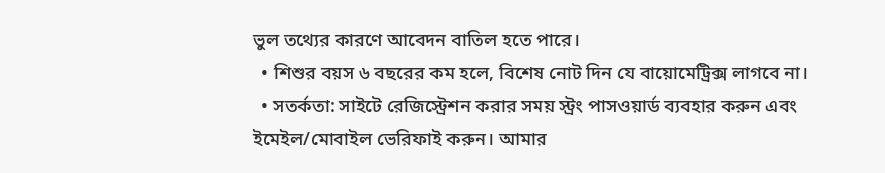ভুল তথ্যের কারণে আবেদন বাতিল হতে পারে।
  • শিশুর বয়স ৬ বছরের কম হলে, বিশেষ নোট দিন যে বায়োমেট্রিক্স লাগবে না।
  • সতর্কতা: সাইটে রেজিস্ট্রেশন করার সময় স্ট্রং পাসওয়ার্ড ব্যবহার করুন এবং ইমেইল/মোবাইল ভেরিফাই করুন। আমার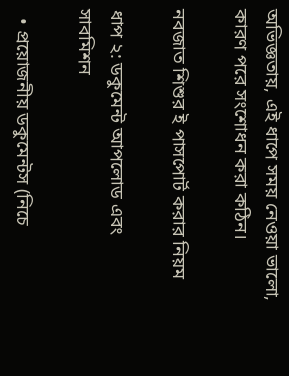অভিজ্ঞতায়, এই ধাপে সময় নেওয়া ভালো, কারণ পরে সংশোধন করা কঠিন।

নবজাত শিশুর ই পাসপোর্ট করার নিয়ম

ধাপ ২: ডকুমেন্ট আপলোড এবং সাবমিশন

  • প্রয়োজনীয় ডকুমেন্টস (নিচে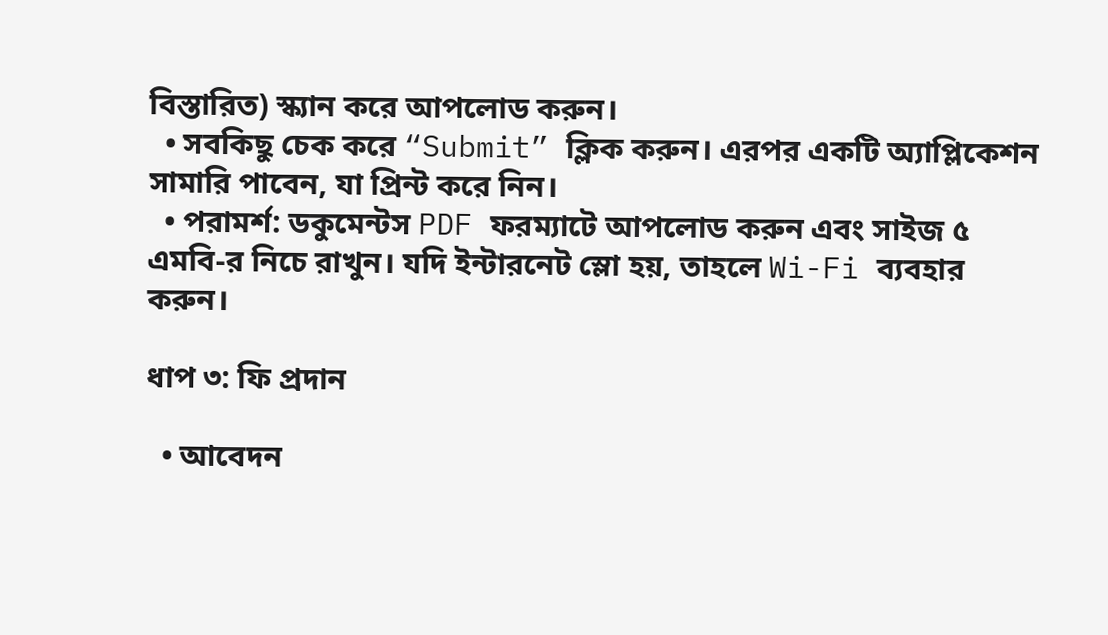বিস্তারিত) স্ক্যান করে আপলোড করুন।
  • সবকিছু চেক করে “Submit” ক্লিক করুন। এরপর একটি অ্যাপ্লিকেশন সামারি পাবেন, যা প্রিন্ট করে নিন।
  • পরামর্শ: ডকুমেন্টস PDF ফরম্যাটে আপলোড করুন এবং সাইজ ৫ এমবি-র নিচে রাখুন। যদি ইন্টারনেট স্লো হয়, তাহলে Wi-Fi ব্যবহার করুন।

ধাপ ৩: ফি প্রদান

  • আবেদন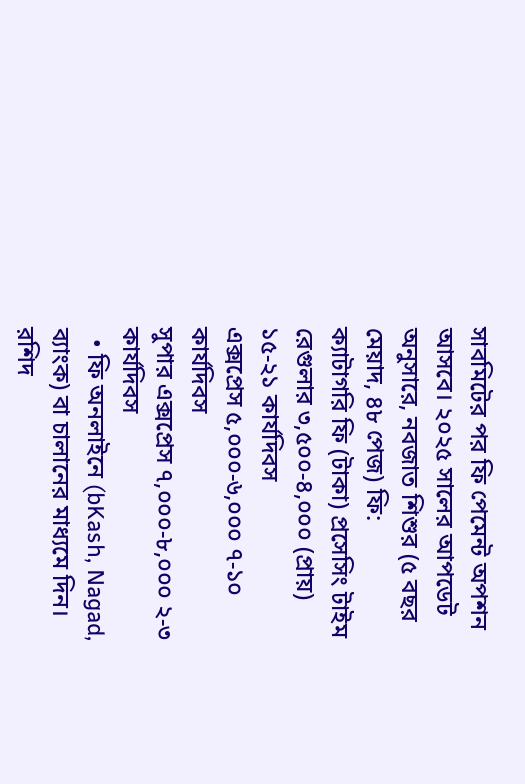সাবমিটের পর ফি পেমেন্ট অপশন আসবে। ২০২৫ সালের আপডেট অনুসারে, নবজাত শিশুর (৫ বছর মেয়াদ, ৪৮ পেজ) ফি:
ক্যাটাগরি ফি (টাকা) প্রসেসিং টাইম
রেগুলার ৩,৫০০-৪,০০০ (প্রায়) ১৫-২১ কার্যদিবস
এক্সপ্রেস ৫,০০০-৬,০০০ ৭-১০ কার্যদিবস
সুপার এক্সপ্রেস ৭,০০০-৮,০০০ ২-৩ কার্যদিবস
  • ফি অনলাইনে (bKash, Nagad, ব্যাংক) বা চালানের মাধ্যমে দিন। রশিদ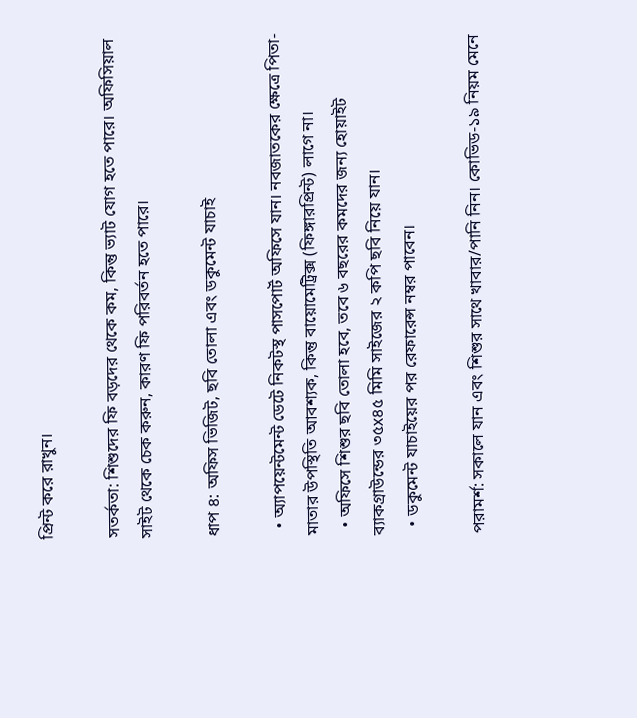প্রিন্ট করে রাখুন।

সতর্কতা: শিশুদের ফি বড়দের থেকে কম, কিন্তু ভ্যাট যোগ হতে পারে। অফিসিয়াল সাইট থেকে চেক করুন, কারণ ফি পরিবর্তন হতে পারে।

ধাপ ৪: অফিস ভিজিট, ছবি তোলা এবং ডকুমেন্ট যাচাই

  • অ্যাপয়েন্টমেন্ট ডেটে নিকটস্থ পাসপোর্ট অফিসে যান। নবজাতকের ক্ষেত্রে পিতা-মাতার উপস্থিতি আবশ্যক, কিন্তু বায়োমেট্রিক্স (ফিঙ্গারপ্রিন্ট) লাগে না।
  • অফিসে শিশুর ছবি তোলা হবে, তবে ৬ বছরের কমদের জন্য হোয়াইট ব্যাকগ্রাউন্ডের ৩৫x৪৫ মিমি সাইজের ২ কপি ছবি নিয়ে যান।
  • ডকুমেন্ট যাচাইয়ের পর রেফারেন্স নম্বর পাবেন।

পরামর্শ: সকালে যান এবং শিশুর সাথে খাবার/পানি নিন। কোভিড-১৯ নিয়ম মেনে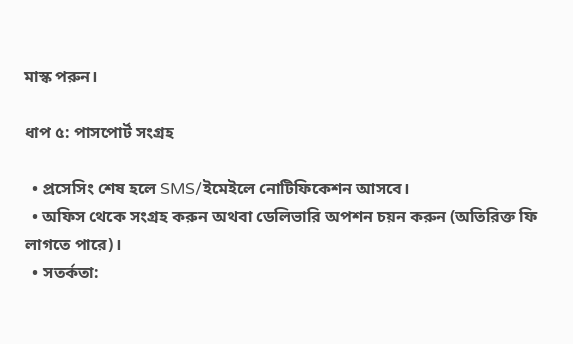মাস্ক পরুন।

ধাপ ৫: পাসপোর্ট সংগ্রহ

  • প্রসেসিং শেষ হলে SMS/ইমেইলে নোটিফিকেশন আসবে।
  • অফিস থেকে সংগ্রহ করুন অথবা ডেলিভারি অপশন চয়ন করুন (অতিরিক্ত ফি লাগতে পারে)।
  • সতর্কতা: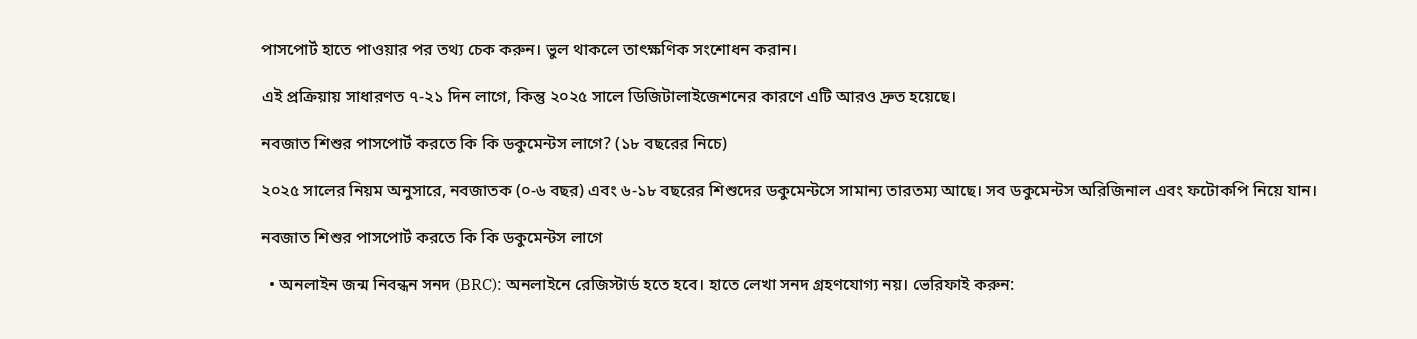পাসপোর্ট হাতে পাওয়ার পর তথ্য চেক করুন। ভুল থাকলে তাৎক্ষণিক সংশোধন করান।

এই প্রক্রিয়ায় সাধারণত ৭-২১ দিন লাগে, কিন্তু ২০২৫ সালে ডিজিটালাইজেশনের কারণে এটি আরও দ্রুত হয়েছে।

নবজাত শিশুর পাসপোর্ট করতে কি কি ডকুমেন্টস লাগে? (১৮ বছরের নিচে)

২০২৫ সালের নিয়ম অনুসারে, নবজাতক (০-৬ বছর) এবং ৬-১৮ বছরের শিশুদের ডকুমেন্টসে সামান্য তারতম্য আছে। সব ডকুমেন্টস অরিজিনাল এবং ফটোকপি নিয়ে যান।

নবজাত শিশুর পাসপোর্ট করতে কি কি ডকুমেন্টস লাগে

  • অনলাইন জন্ম নিবন্ধন সনদ (BRC): অনলাইনে রেজিস্টার্ড হতে হবে। হাতে লেখা সনদ গ্রহণযোগ্য নয়। ভেরিফাই করুন: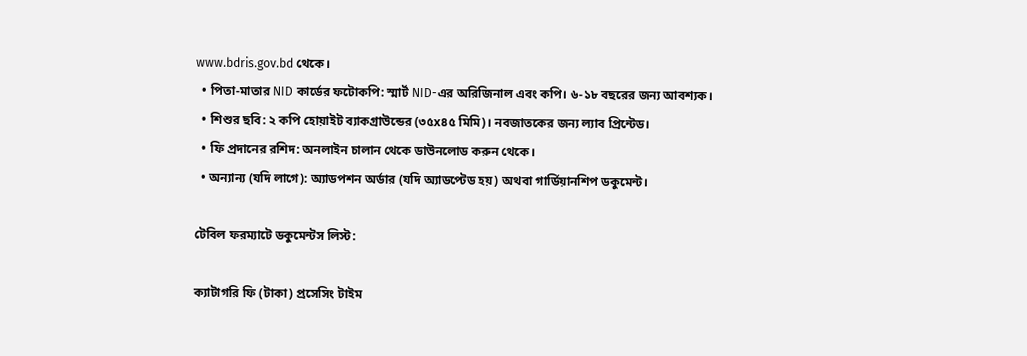www.bdris.gov.bd থেকে।
  • পিতা-মাতার NID কার্ডের ফটোকপি: স্মার্ট NID-এর অরিজিনাল এবং কপি। ৬-১৮ বছরের জন্য আবশ্যক।
  • শিশুর ছবি: ২ কপি হোয়াইট ব্যাকগ্রাউন্ডের (৩৫x৪৫ মিমি)। নবজাতকের জন্য ল্যাব প্রিন্টেড।
  • ফি প্রদানের রশিদ: অনলাইন চালান থেকে ডাউনলোড করুন থেকে।
  • অন্যান্য (যদি লাগে): অ্যাডপশন অর্ডার (যদি অ্যাডপ্টেড হয়) অথবা গার্ডিয়ানশিপ ডকুমেন্ট।

টেবিল ফরম্যাটে ডকুমেন্টস লিস্ট:

ক্যাটাগরি ফি (টাকা) প্রসেসিং টাইম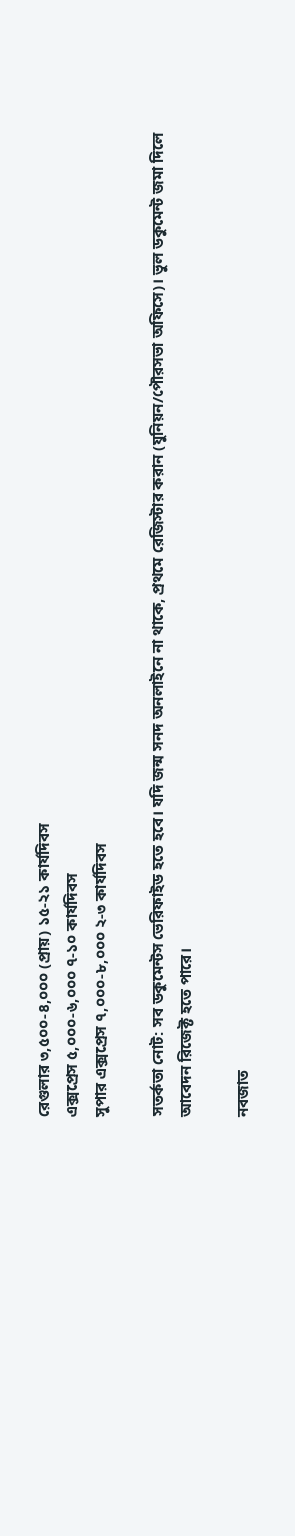রেগুলার ৩,৫০০-৪,০০০ (প্রায়) ১৫-২১ কার্যদিবস
এক্সপ্রেস ৫,০০০-৬,০০০ ৭-১০ কার্যদিবস
সুপার এক্সপ্রেস ৭,০০০-৮,০০০ ২-৩ কার্যদিবস

সতর্কতা নোট: সব ডকুমেন্টস ভেরিফাইড হতে হবে। যদি জন্ম সনদ অনলাইনে না থাকে, প্রথমে রেজিস্টার করান (যুনিয়ন/পৌরসভা অফিসে)। ভুল ডকুমেন্ট জমা দিলে আবেদন রিজেক্ট হতে পারে।

নবজাত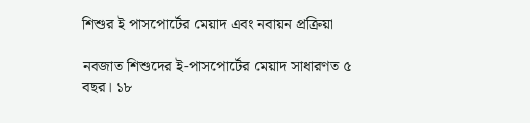শিশুর ই পাসপোর্টের মেয়াদ এবং নবায়ন প্রক্রিয়া

নবজাত শিশুদের ই-পাসপোর্টের মেয়াদ সাধারণত ৫ বছর। ১৮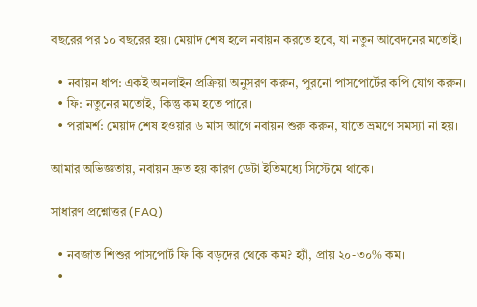বছরের পর ১০ বছরের হয়। মেয়াদ শেষ হলে নবায়ন করতে হবে, যা নতুন আবেদনের মতোই।

  • নবায়ন ধাপ: একই অনলাইন প্রক্রিয়া অনুসরণ করুন, পুরনো পাসপোর্টের কপি যোগ করুন।
  • ফি: নতুনের মতোই, কিন্তু কম হতে পারে।
  • পরামর্শ: মেয়াদ শেষ হওয়ার ৬ মাস আগে নবায়ন শুরু করুন, যাতে ভ্রমণে সমস্যা না হয়।

আমার অভিজ্ঞতায়, নবায়ন দ্রুত হয় কারণ ডেটা ইতিমধ্যে সিস্টেমে থাকে।

সাধারণ প্রশ্নোত্তর (FAQ)

  • নবজাত শিশুর পাসপোর্ট ফি কি বড়দের থেকে কম? হ্যাঁ, প্রায় ২০-৩০% কম।
  •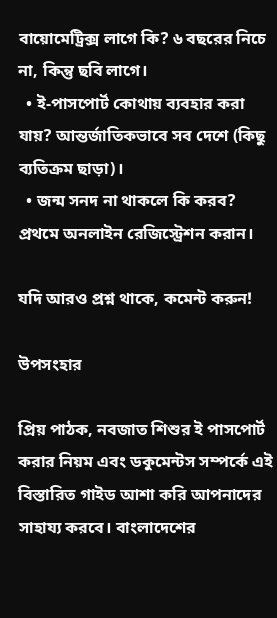বায়োমেট্রিক্স লাগে কি? ৬ বছরের নিচে না, কিন্তু ছবি লাগে।
  • ই-পাসপোর্ট কোথায় ব্যবহার করা যায়? আন্তর্জাতিকভাবে সব দেশে (কিছু ব্যতিক্রম ছাড়া)।
  • জন্ম সনদ না থাকলে কি করব? প্রথমে অনলাইন রেজিস্ট্রেশন করান।

যদি আরও প্রশ্ন থাকে, কমেন্ট করুন!

উপসংহার

প্রিয় পাঠক, নবজাত শিশুর ই পাসপোর্ট করার নিয়ম এবং ডকুমেন্টস সম্পর্কে এই বিস্তারিত গাইড আশা করি আপনাদের সাহায্য করবে। বাংলাদেশের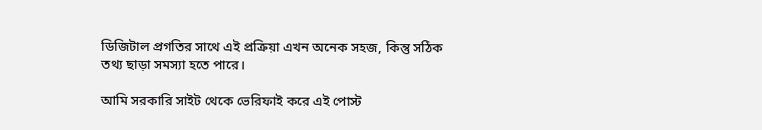ডিজিটাল প্রগতির সাথে এই প্রক্রিয়া এখন অনেক সহজ, কিন্তু সঠিক তথ্য ছাড়া সমস্যা হতে পারে।

আমি সরকারি সাইট থেকে ভেরিফাই করে এই পোস্ট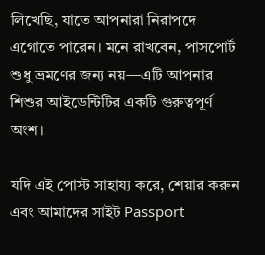লিখেছি, যাতে আপনারা নিরাপদে এগোতে পারেন। মনে রাখবেন, পাসপোর্ট শুধু ভ্রমণের জন্য নয়—এটি আপনার শিশুর আইডেন্টিটির একটি গুরুত্বপূর্ণ অংশ।

যদি এই পোস্ট সাহায্য করে, শেয়ার করুন এবং আমাদের সাইট Passport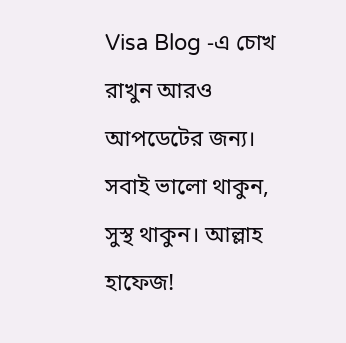Visa Blog -এ চোখ রাখুন আরও আপডেটের জন্য। সবাই ভালো থাকুন, সুস্থ থাকুন। আল্লাহ হাফেজ!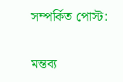সম্পর্কিত পোস্ট:

মন্তব্য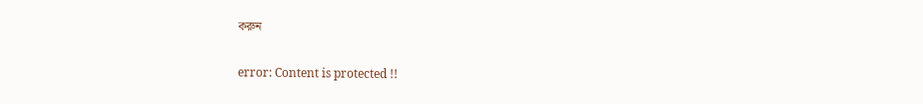করুন

error: Content is protected !!